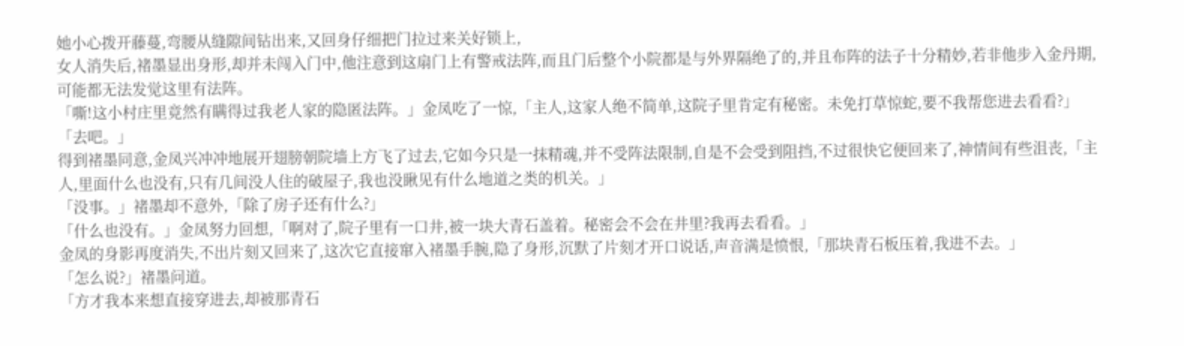她小心拨开藤蔓,弯腰从缝隙间钻出来,又回身仔细把门拉过来关好锁上,
女人消失后,褚墨显出身形,却并未闯入门中,他注意到这扇门上有警戒法阵,而且门后整个小院都是与外界隔绝了的,并且布阵的法子十分精妙,若非他步入金丹期,可能都无法发觉这里有法阵。
「嘶!这小村庄里竟然有瞒得过我老人家的隐匿法阵。」金凤吃了一惊,「主人,这家人绝不简单,这院子里肯定有秘密。未免打草惊蛇,要不我帮您进去看看?」
「去吧。」
得到褚墨同意,金凤兴冲冲地展开翅膀朝院墙上方飞了过去,它如今只是一抹精魂,并不受阵法限制,自是不会受到阻挡,不过很快它便回来了,神情间有些沮丧,「主人,里面什么也没有,只有几间没人住的破屋子,我也没瞅见有什么地道之类的机关。」
「没事。」褚墨却不意外,「除了房子还有什么?」
「什么也没有。」金凤努力回想,「啊对了,院子里有一口井,被一块大青石盖着。秘密会不会在井里?我再去看看。」
金凤的身影再度消失,不出片刻又回来了,这次它直接窜入褚墨手腕,隐了身形,沉默了片刻才开口说话,声音满是愤恨,「那块青石板压着,我进不去。」
「怎么说?」褚墨问道。
「方才我本来想直接穿进去,却被那青石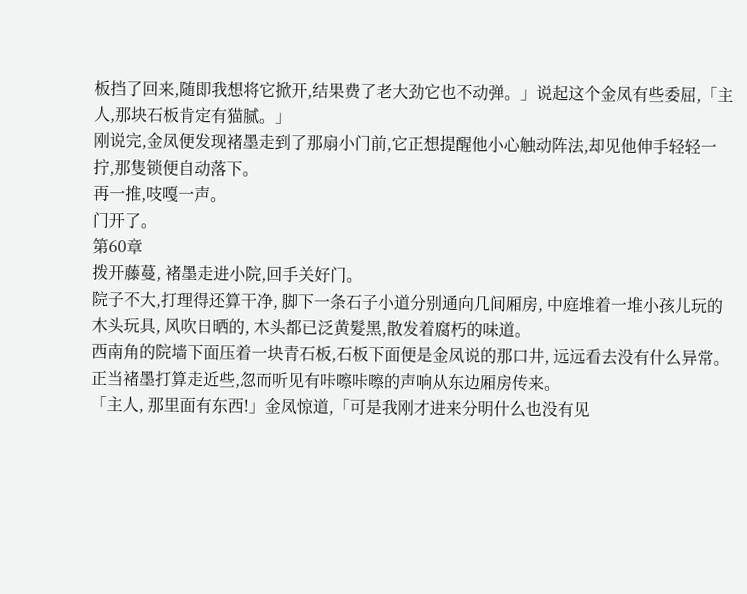板挡了回来,随即我想将它掀开,结果费了老大劲它也不动弹。」说起这个金凤有些委屈,「主人,那块石板肯定有猫腻。」
刚说完,金凤便发现褚墨走到了那扇小门前,它正想提醒他小心触动阵法,却见他伸手轻轻一拧,那隻锁便自动落下。
再一推,吱嘎一声。
门开了。
第60章
拨开藤蔓, 褚墨走进小院,回手关好门。
院子不大,打理得还算干净, 脚下一条石子小道分别通向几间厢房, 中庭堆着一堆小孩儿玩的木头玩具, 风吹日晒的, 木头都已泛黄髮黑,散发着腐朽的味道。
西南角的院墙下面压着一块青石板,石板下面便是金凤说的那口井, 远远看去没有什么异常。
正当褚墨打算走近些,忽而听见有咔嚓咔嚓的声响从东边厢房传来。
「主人, 那里面有东西!」金凤惊道,「可是我刚才进来分明什么也没有见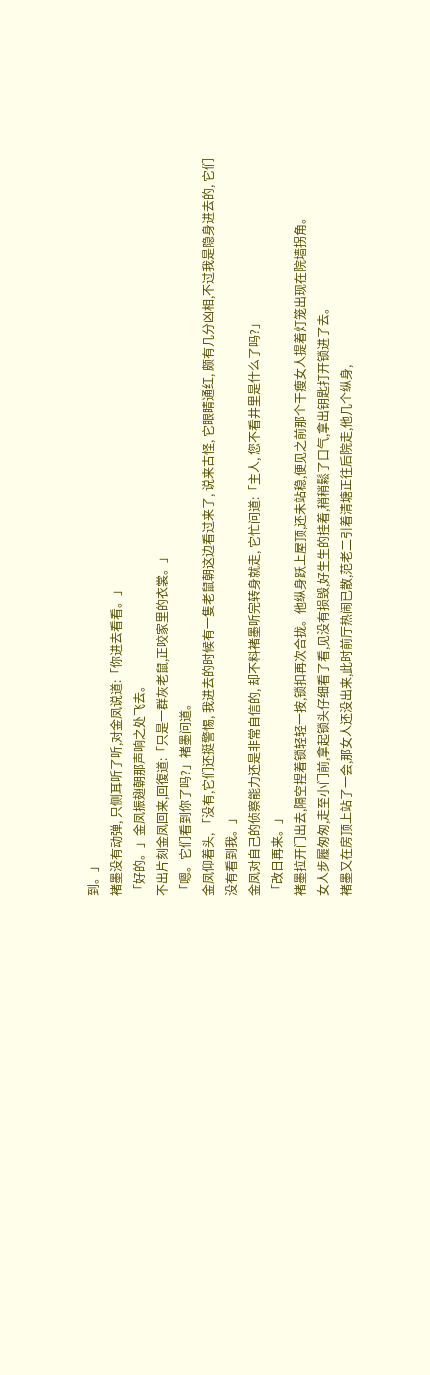到。」
褚墨没有动弹, 只侧耳听了听,对金凤说道:「你进去看看。」
「好的。」金凤振翅朝那声响之处飞去。
不出片刻金凤回来,回復道:「只是一群灰老鼠,正咬家里的衣裳。」
「嗯。它们看到你了吗?」褚墨问道。
金凤仰着头, 「没有,它们还挺警惕, 我进去的时候有一隻老鼠朝这边看过来了, 说来古怪, 它眼睛通红, 颇有几分凶相,不过我是隐身进去的, 它们没有看到我。」
金凤对自己的侦察能力还是非常自信的, 却不料褚墨听完转身就走, 它忙问道:「主人, 您不看井里是什么了吗?」
「改日再来。」
褚墨拉开门出去,隔空捏着锁轻轻一按,锁扣再次合拢。他纵身跃上屋顶,还未站稳,便见之前那个干瘦女人提着灯笼出现在院墙拐角。
女人步履匆匆,走至小门前,拿起锁头仔细看了看,见没有损毁,好生生的挂着,稍稍鬆了口气,拿出钥匙打开锁进了去。
褚墨又在房顶上站了一会,那女人还没出来,此时前厅热闹已散,范老二引着清塘正往后院走,他几个纵身,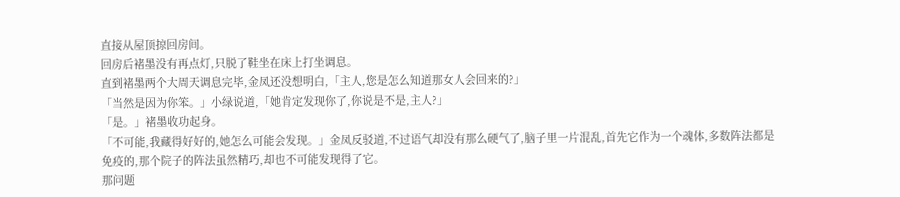直接从屋顶掠回房间。
回房后褚墨没有再点灯,只脱了鞋坐在床上打坐调息。
直到褚墨两个大周天调息完毕,金凤还没想明白,「主人,您是怎么知道那女人会回来的?」
「当然是因为你笨。」小绿说道,「她肯定发现你了,你说是不是,主人?」
「是。」褚墨收功起身。
「不可能,我藏得好好的,她怎么可能会发现。」金凤反驳道,不过语气却没有那么硬气了,脑子里一片混乱,首先它作为一个魂体,多数阵法都是免疫的,那个院子的阵法虽然精巧,却也不可能发现得了它。
那问题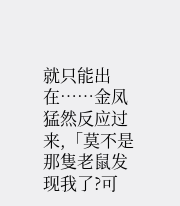就只能出在……金凤猛然反应过来,「莫不是那隻老鼠发现我了?可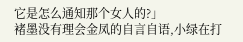它是怎么通知那个女人的?」
褚墨没有理会金凤的自言自语,小绿在打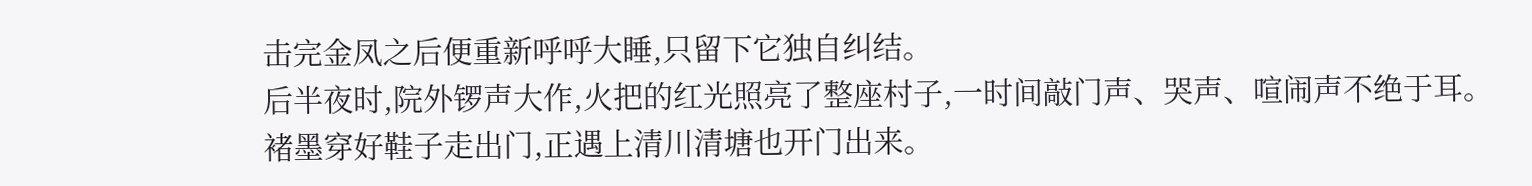击完金凤之后便重新呼呼大睡,只留下它独自纠结。
后半夜时,院外锣声大作,火把的红光照亮了整座村子,一时间敲门声、哭声、喧闹声不绝于耳。
褚墨穿好鞋子走出门,正遇上清川清塘也开门出来。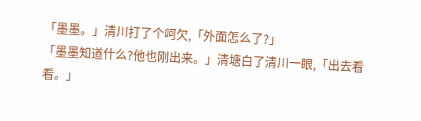「墨墨。」清川打了个呵欠,「外面怎么了?」
「墨墨知道什么?他也刚出来。」清塘白了清川一眼,「出去看看。」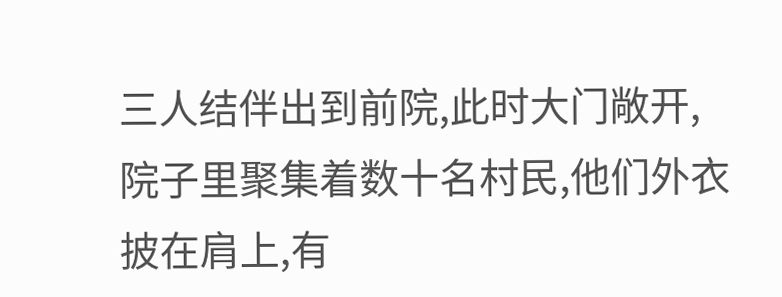三人结伴出到前院,此时大门敞开,院子里聚集着数十名村民,他们外衣披在肩上,有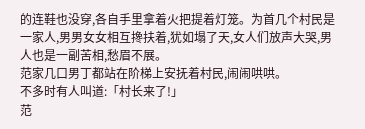的连鞋也没穿,各自手里拿着火把提着灯笼。为首几个村民是一家人,男男女女相互搀扶着,犹如塌了天,女人们放声大哭,男人也是一副苦相,愁眉不展。
范家几口男丁都站在阶梯上安抚着村民,闹闹哄哄。
不多时有人叫道:「村长来了!」
范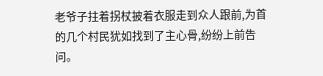老爷子拄着拐杖披着衣服走到众人跟前,为首的几个村民犹如找到了主心骨,纷纷上前告问。